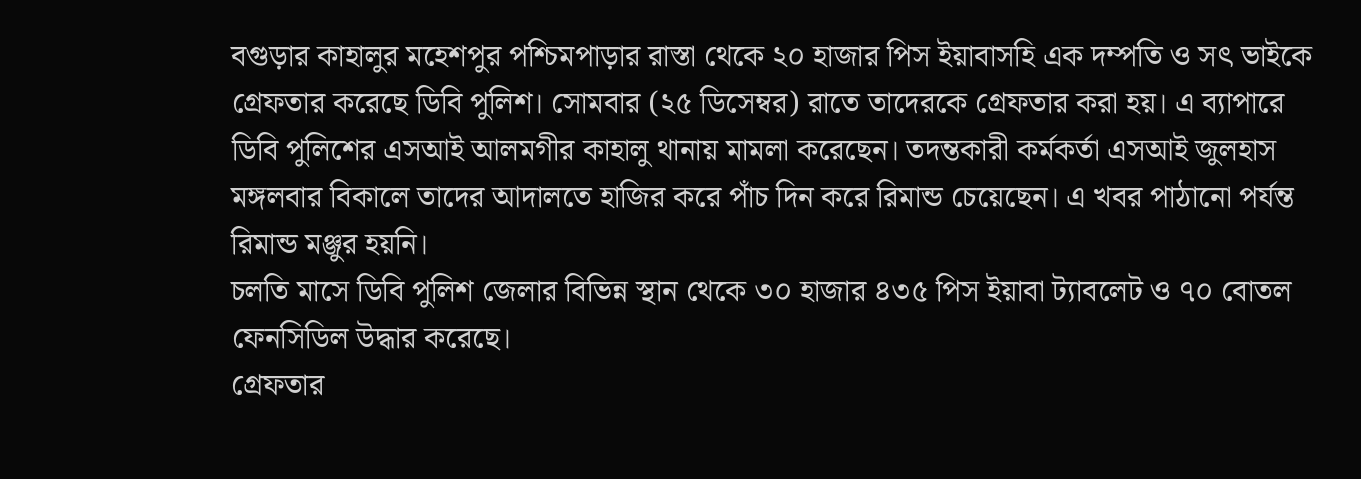বগুড়ার কাহালুর মহেশপুর পশ্চিমপাড়ার রাস্তা থেকে ২০ হাজার পিস ইয়াবাসহি এক দম্পতি ও সৎ ভাইকে গ্রেফতার করেছে ডিবি পুলিশ। সোমবার (২৫ ডিসেম্বর) রাতে তাদেরকে গ্রেফতার করা হয়। এ ব্যাপারে ডিবি পুলিশের এসআই আলমগীর কাহালু থানায় মামলা করেছেন। তদন্তকারী কর্মকর্তা এসআই জুলহাস মঙ্গলবার বিকালে তাদের আদালতে হাজির করে পাঁচ দিন করে রিমান্ড চেয়েছেন। এ খবর পাঠানো পর্যন্ত রিমান্ড মঞ্জুর হয়নি।
চলতি মাসে ডিবি পুলিশ জেলার বিভিন্ন স্থান থেকে ৩০ হাজার ৪৩৫ পিস ইয়াবা ট্যাবলেট ও ৭০ বোতল ফেনসিডিল উদ্ধার করেছে।
গ্রেফতার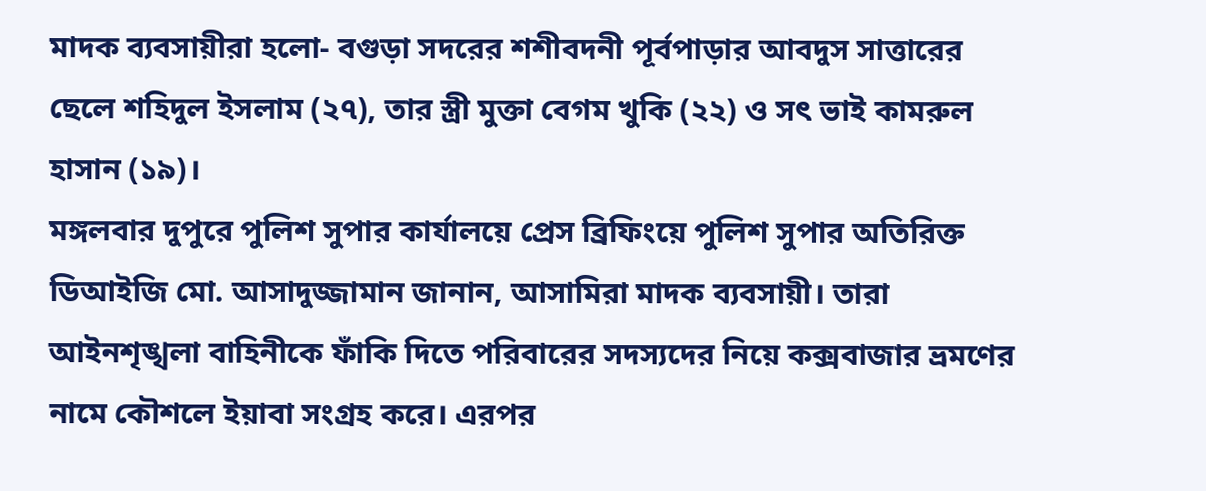মাদক ব্যবসায়ীরা হলো- বগুড়া সদরের শশীবদনী পূর্বপাড়ার আবদুস সাত্তারের ছেলে শহিদুল ইসলাম (২৭), তার স্ত্রী মুক্তা বেগম খুকি (২২) ও সৎ ভাই কামরুল হাসান (১৯)।
মঙ্গলবার দুপুরে পুলিশ সুপার কার্যালয়ে প্রেস ব্রিফিংয়ে পুলিশ সুপার অতিরিক্ত ডিআইজি মো. আসাদুজ্জামান জানান, আসামিরা মাদক ব্যবসায়ী। তারা আইনশৃঙ্খলা বাহিনীকে ফাঁকি দিতে পরিবারের সদস্যদের নিয়ে কক্সবাজার ভ্রমণের নামে কৌশলে ইয়াবা সংগ্রহ করে। এরপর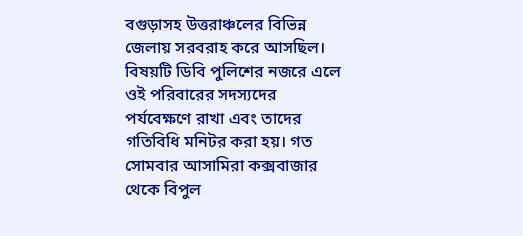বগুড়াসহ উত্তরাঞ্চলের বিভিন্ন জেলায় সরবরাহ করে আসছিল। বিষয়টি ডিবি পুলিশের নজরে এলে ওই পরিবারের সদস্যদের পর্যবেক্ষণে রাখা এবং তাদের গতিবিধি মনিটর করা হয়। গত সোমবার আসামিরা কক্সবাজার থেকে বিপুল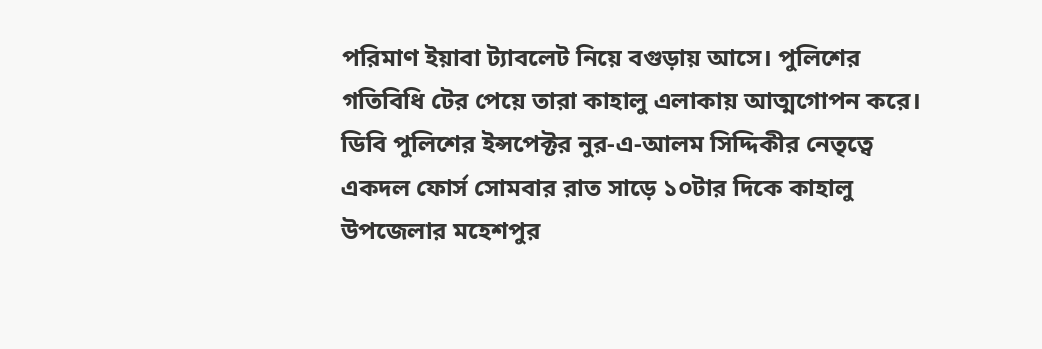পরিমাণ ইয়াবা ট্যাবলেট নিয়ে বগুড়ায় আসে। পুলিশের গতিবিধি টের পেয়ে তারা কাহালু এলাকায় আত্মগোপন করে। ডিবি পুলিশের ইন্সপেক্টর নুর-এ-আলম সিদ্দিকীর নেতৃত্বে একদল ফোর্স সোমবার রাত সাড়ে ১০টার দিকে কাহালু উপজেলার মহেশপুর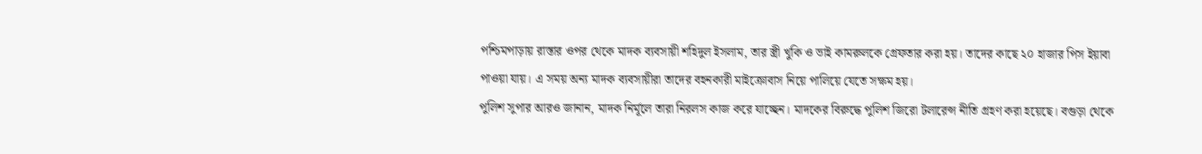পশ্চিমপাড়ায় রাস্তার ওপর থেকে মাদক ব্যবসায়ী শহিদুল ইসলাম, তার স্ত্রী খুকি ও ভাই কামরুলকে গ্রেফতার করা হয়। তাদের কাছে ২০ হাজার পিস ইয়াবা পাওয়া যায়। এ সময় অন্য মাদক ব্যবসায়ীরা তাদের বহনকারী মাইক্রোবাস নিয়ে পালিয়ে যেতে সক্ষম হয়।
পুলিশ সুপার আরও জানান, মাদক নির্মূলে তারা নিরলস কাজ করে যাচ্ছেন। মাদকের বিরুদ্ধে পুলিশ জিরো টলারেন্স নীতি গ্রহণ করা হয়েছে। বগুড়া থেকে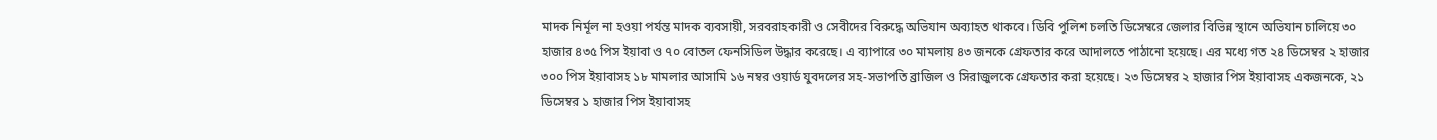মাদক নির্মূল না হওয়া পর্যন্ত মাদক ব্যবসায়ী, সরবরাহকারী ও সেবীদের বিরুদ্ধে অভিযান অব্যাহত থাকবে। ডিবি পুলিশ চলতি ডিসেম্বরে জেলার বিভিন্ন স্থানে অভিযান চালিয়ে ৩০ হাজার ৪৩৫ পিস ইয়াবা ও ৭০ বোতল ফেনসিডিল উদ্ধার করেছে। এ ব্যাপারে ৩০ মামলায় ৪৩ জনকে গ্রেফতার করে আদালতে পাঠানো হয়েছে। এর মধ্যে গত ২৪ ডিসেম্বর ২ হাজার ৩০০ পিস ইয়াবাসহ ১৮ মামলার আসামি ১৬ নম্বর ওয়ার্ড যুবদলের সহ-সভাপতি ব্রাজিল ও সিরাজুলকে গ্রেফতার করা হয়েছে। ২৩ ডিসেম্বর ২ হাজার পিস ইয়াবাসহ একজনকে, ২১ ডিসেম্বর ১ হাজার পিস ইয়াবাসহ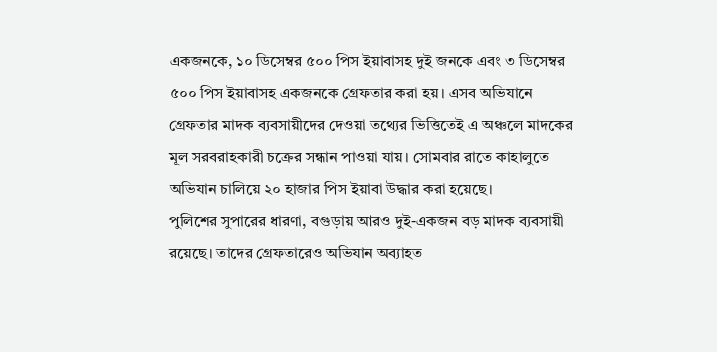একজনকে, ১০ ডিসেম্বর ৫০০ পিস ইয়াবাসহ দুই জনকে এবং ৩ ডিসেম্বর ৫০০ পিস ইয়াবাসহ একজনকে গ্রেফতার করা হয়। এসব অভিযানে গ্রেফতার মাদক ব্যবসায়ীদের দেওয়া তথ্যের ভিত্তিতেই এ অঞ্চলে মাদকের মূল সরবরাহকারী চক্রের সন্ধান পাওয়া যায়। সোমবার রাতে কাহালুতে অভিযান চালিয়ে ২০ হাজার পিস ইয়াবা উদ্ধার করা হয়েছে।
পুলিশের সুপারের ধারণা, বগুড়ায় আরও দুই-একজন বড় মাদক ব্যবসায়ী রয়েছে। তাদের গ্রেফতারেও অভিযান অব্যাহত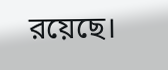রয়েছে।